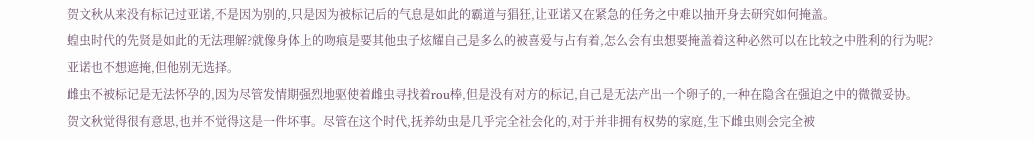贺文秋从来没有标记过亚诺,不是因为别的,只是因为被标记后的气息是如此的霸道与猖狂,让亚诺又在紧急的任务之中难以抽开身去研究如何掩盖。
蝗虫时代的先贤是如此的无法理解?就像身体上的吻痕是要其他虫子炫耀自己是多么的被喜爱与占有着,怎么会有虫想要掩盖着这种必然可以在比较之中胜利的行为呢?
亚诺也不想遮掩,但他别无选择。
雌虫不被标记是无法怀孕的,因为尽管发情期强烈地驱使着雌虫寻找着rou棒,但是没有对方的标记,自己是无法产出一个卵子的,一种在隐含在强迫之中的微微妥协。
贺文秋觉得很有意思,也并不觉得这是一件坏事。尽管在这个时代,抚养幼虫是几乎完全社会化的,对于并非拥有权势的家庭,生下雌虫则会完全被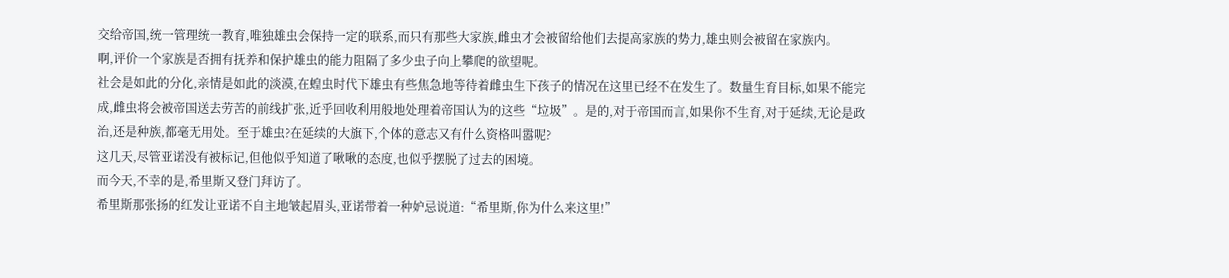交给帝国,统一管理统一教育,唯独雄虫会保持一定的联系,而只有那些大家族,雌虫才会被留给他们去提高家族的势力,雄虫则会被留在家族内。
啊,评价一个家族是否拥有抚养和保护雄虫的能力阻隔了多少虫子向上攀爬的欲望呢。
社会是如此的分化,亲情是如此的淡漠,在蝗虫时代下雄虫有些焦急地等待着雌虫生下孩子的情况在这里已经不在发生了。数量生育目标,如果不能完成,雌虫将会被帝国送去劳苦的前线扩张,近乎回收利用般地处理着帝国认为的这些“垃圾”。是的,对于帝国而言,如果你不生育,对于延续,无论是政治,还是种族,都毫无用处。至于雄虫?在延续的大旗下,个体的意志又有什么资格叫嚣呢?
这几天,尽管亚诺没有被标记,但他似乎知道了啾啾的态度,也似乎摆脱了过去的困境。
而今天,不幸的是,希里斯又登门拜访了。
希里斯那张扬的红发让亚诺不自主地皱起眉头,亚诺带着一种妒忌说道:“希里斯,你为什么来这里!”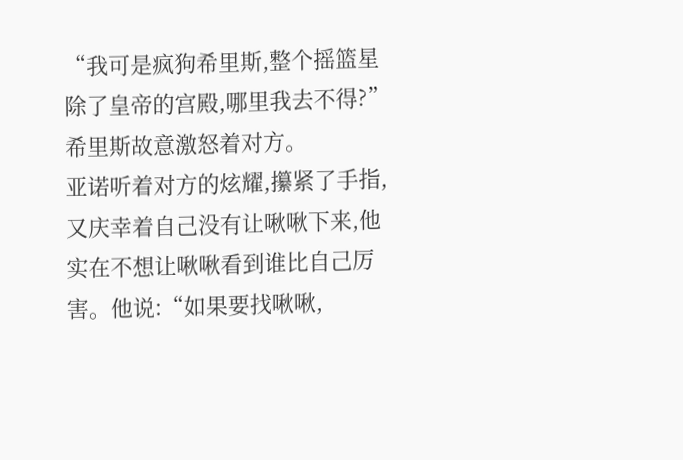“我可是疯狗希里斯,整个摇篮星除了皇帝的宫殿,哪里我去不得?”希里斯故意激怒着对方。
亚诺听着对方的炫耀,攥紧了手指,又庆幸着自己没有让啾啾下来,他实在不想让啾啾看到谁比自己厉害。他说:“如果要找啾啾,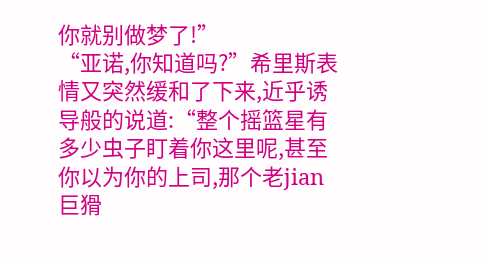你就别做梦了!”
“亚诺,你知道吗?”希里斯表情又突然缓和了下来,近乎诱导般的说道:“整个摇篮星有多少虫子盯着你这里呢,甚至你以为你的上司,那个老jian巨猾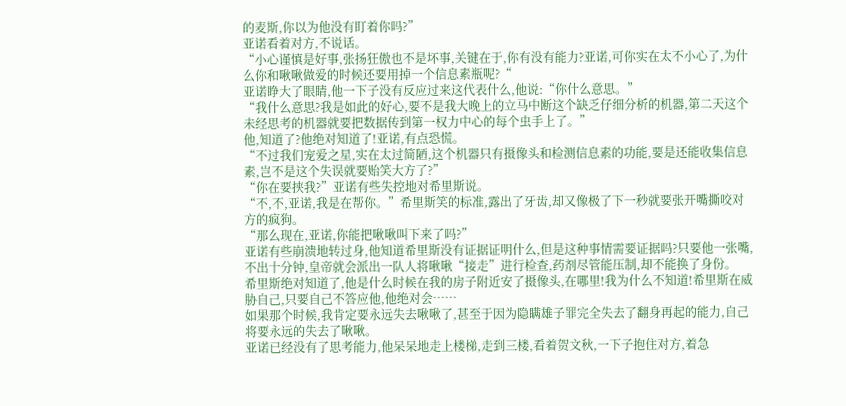的麦斯,你以为他没有盯着你吗?”
亚诺看着对方,不说话。
“小心谨慎是好事,张扬狂傲也不是坏事,关键在于,你有没有能力?亚诺,可你实在太不小心了,为什么你和啾啾做爱的时候还要用掉一个信息素瓶呢?“
亚诺睁大了眼睛,他一下子没有反应过来这代表什么,他说:“你什么意思。”
“我什么意思?我是如此的好心,要不是我大晚上的立马中断这个缺乏仔细分析的机器,第二天这个未经思考的机器就要把数据传到第一权力中心的每个虫手上了。”
他,知道了?他绝对知道了!亚诺,有点恐慌。
“不过我们宠爱之星,实在太过简陋,这个机器只有摄像头和检测信息素的功能,要是还能收集信息素,岂不是这个失误就要贻笑大方了?”
“你在要挟我?”亚诺有些失控地对希里斯说。
“不,不,亚诺,我是在帮你。”希里斯笑的标准,露出了牙齿,却又像极了下一秒就要张开嘴撕咬对方的疯狗。
“那么现在,亚诺,你能把啾啾叫下来了吗?”
亚诺有些崩溃地转过身,他知道希里斯没有证据证明什么,但是这种事情需要证据吗?只要他一张嘴,不出十分钟,皇帝就会派出一队人将啾啾“接走”进行检查,药剂尽管能压制,却不能换了身份。
希里斯绝对知道了,他是什么时候在我的房子附近安了摄像头,在哪里!我为什么不知道!希里斯在威胁自己,只要自己不答应他,他绝对会……
如果那个时候,我肯定要永远失去啾啾了,甚至于因为隐瞒雄子罪完全失去了翻身再起的能力,自己将要永远的失去了啾啾。
亚诺已经没有了思考能力,他呆呆地走上楼梯,走到三楼,看着贺文秋,一下子抱住对方,着急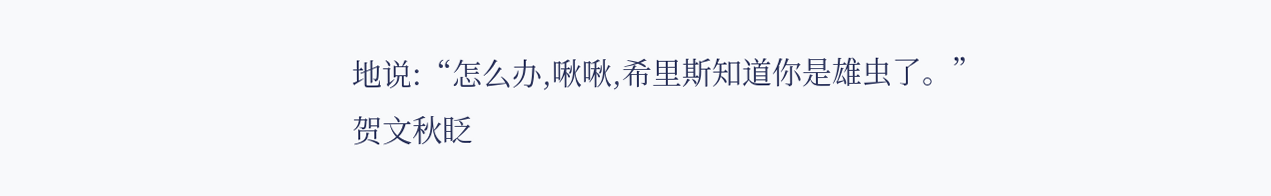地说:“怎么办,啾啾,希里斯知道你是雄虫了。”
贺文秋眨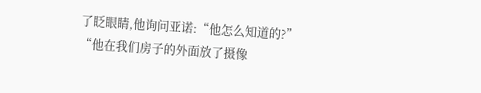了眨眼睛,他询问亚诺:“他怎么知道的?”
“他在我们房子的外面放了摄像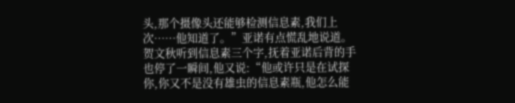头,那个摄像头还能够检测信息素,我们上次……他知道了。”亚诺有点慌乱地说道。
贺文秋听到信息素三个字,抚着亚诺后背的手也停了一瞬间,他又说:“他或许只是在试探你,你又不是没有雄虫的信息素瓶,他怎么能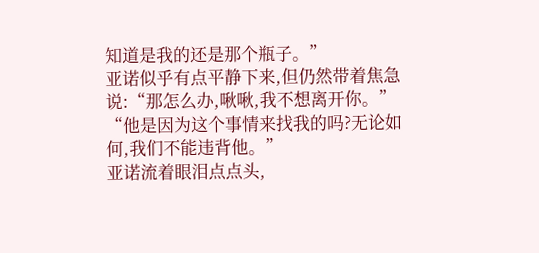知道是我的还是那个瓶子。”
亚诺似乎有点平静下来,但仍然带着焦急说:“那怎么办,啾啾,我不想离开你。”
“他是因为这个事情来找我的吗?无论如何,我们不能违背他。”
亚诺流着眼泪点点头,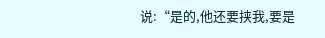说:“是的,他还要挟我,要是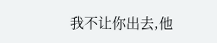我不让你出去,他